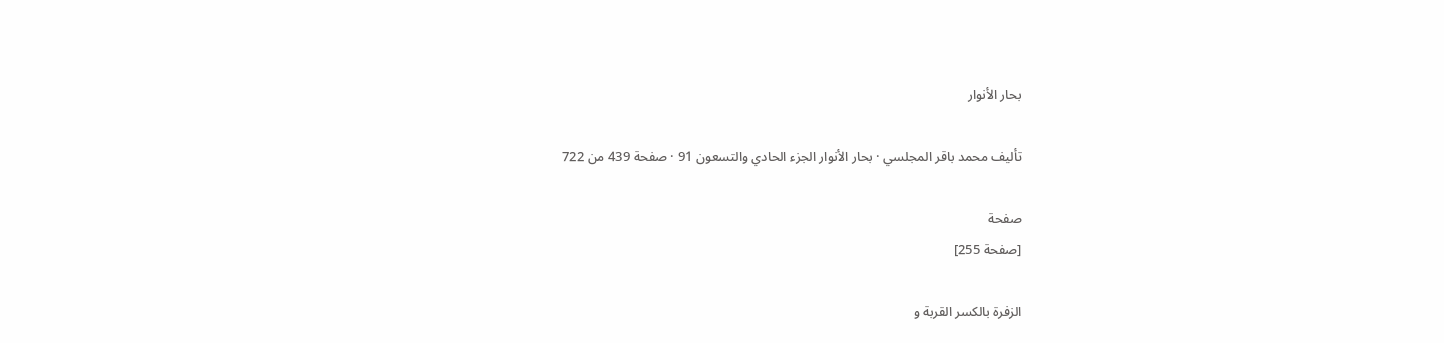بحار الأنوار

تأليف محمد باقر المجلسي · بحار الأنوار الجزء الحادي والتسعون 91 · صفحة 439 من 722

صفحة
[صفحة 255]

الزفرة بالكسر القربة و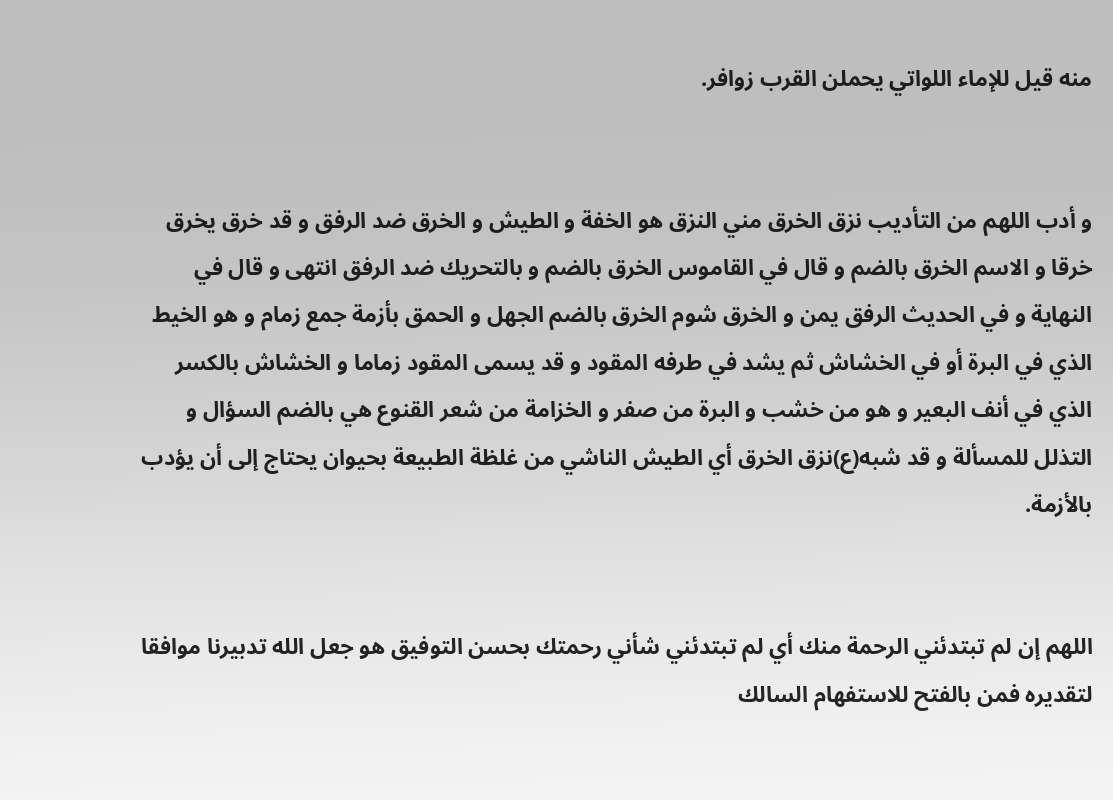منه قيل للإماء اللواتي يحملن القرب زوافر.


و أدب اللهم من التأديب نزق الخرق مني النزق هو الخفة و الطيش و الخرق ضد الرفق و قد خرق يخرق خرقا و الاسم الخرق بالضم و قال في القاموس الخرق بالضم و بالتحريك ضد الرفق انتهى و قال في النهاية و في الحديث الرفق يمن و الخرق شوم الخرق بالضم الجهل و الحمق بأزمة جمع زمام و هو الخيط الذي في البرة أو في الخشاش ثم يشد في طرفه المقود و قد يسمى المقود زماما و الخشاش بالكسر الذي في أنف البعير و هو من خشب و البرة من صفر و الخزامة من شعر القنوع هي بالضم السؤال و التذلل للمسألة و قد شبه(ع)نزق الخرق أي الطيش الناشي من غلظة الطبيعة بحيوان يحتاج إلى أن يؤدب بالأزمة.


اللهم إن لم تبتدئني الرحمة منك أي لم تبتدئني شأني رحمتك بحسن التوفيق هو جعل الله تدبيرنا موافقا لتقديره فمن بالفتح للاستفهام السالك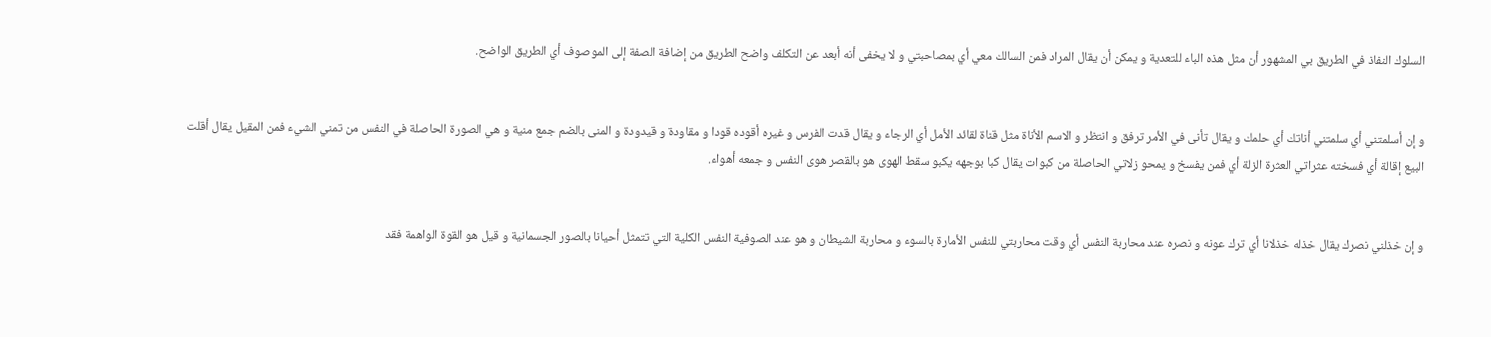السلوك النفاذ في الطريق بي المشهور أن مثل هذه الباء للتعدية و يمكن أن يقال المراد فمن السالك معي أي بمصاحبتي و لا يخفى أنه أبعد عن التكلف واضح الطريق من إضافة الصفة إلى الموصوف أي الطريق الواضح.


و إن أسلمتني أي سلمتني أناتك أي حلمك و يقال تأنى في الأمر ترفق و انتظر و الاسم الأناة مثل قناة لقائد الأمل أي الرجاء و يقال قدت الفرس و غيره أقوده قودا و مقاودة و قيدودة و المنى بالضم جمع منية و هي الصورة الحاصلة في النفس من تمني الشيء فمن المقيل يقال أقلت البيع إقالة أي فسخته عثراتي العثرة الزلة أي فمن يفسخ و يمحو زلاتي الحاصلة من كبوات يقال كبا بوجهه يكبو سقط الهوى هو بالقصر هوى النفس و جمعه أهواء.


و إن خذلني نصرك يقال خذله خذلانا أي ترك عونه و نصره عند محاربة النفس أي وقت محاربتي للنفس الأمارة بالسوء و محاربة الشيطان و هو عند الصوفية النفس الكلية التي تتمثل أحيانا بالصور الجسمانية و قيل هو القوة الواهمة فقد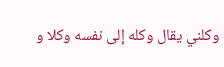وكلني يقال وكله إلى نفسه وكلا و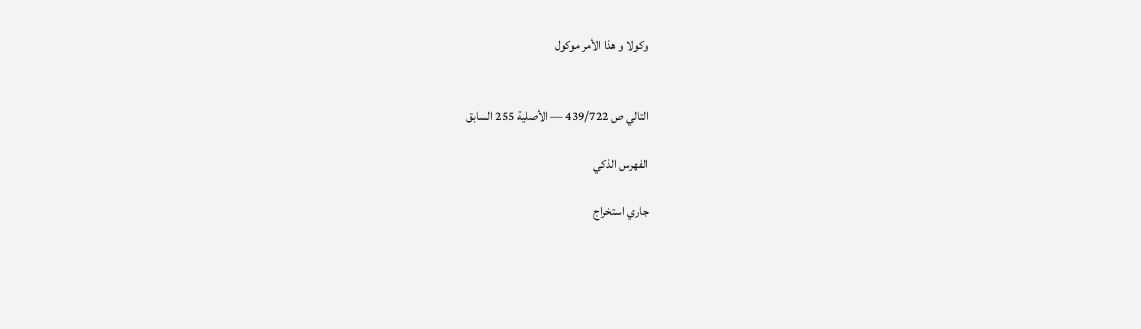وكولا و هذا الأمر موكول


التالي ص 439/722 — الأصلية 255 السابق

الفهرس الذكي

جاري استخراج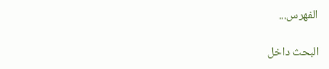الفهرس...

البحث داخل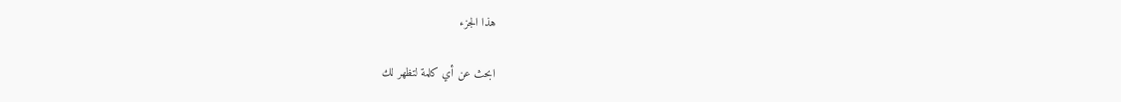هذا الجزء

ابحث عن أي كلمة لتظهر لك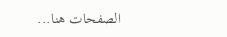الصفحات هنا...